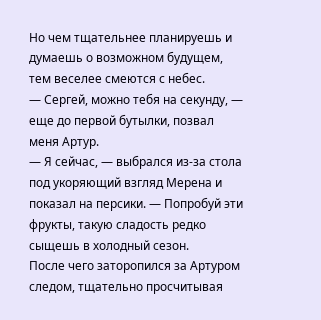Но чем тщательнее планируешь и думаешь о возможном будущем, тем веселее смеются с небес.
— Сергей, можно тебя на секунду, — еще до первой бутылки, позвал меня Артур.
— Я сейчас, — выбрался из-за стола под укоряющий взгляд Мерена и показал на персики. — Попробуй эти фрукты, такую сладость редко сыщешь в холодный сезон.
После чего заторопился за Артуром следом, тщательно просчитывая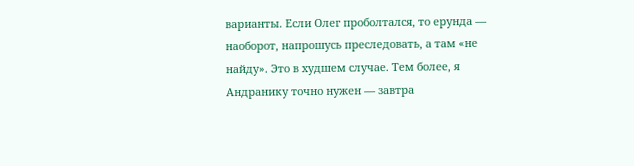варианты. Если Олег проболтался, то ерунда — наоборот, напрошусь преследовать, а там «не найду». Это в худшем случае. Тем более, я Андранику точно нужен — завтра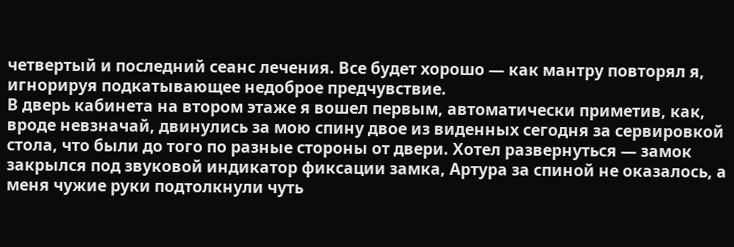четвертый и последний сеанс лечения. Все будет хорошо — как мантру повторял я, игнорируя подкатывающее недоброе предчувствие.
В дверь кабинета на втором этаже я вошел первым, автоматически приметив, как, вроде невзначай, двинулись за мою спину двое из виденных сегодня за сервировкой стола, что были до того по разные стороны от двери. Хотел развернуться — замок закрылся под звуковой индикатор фиксации замка, Артура за спиной не оказалось, а меня чужие руки подтолкнули чуть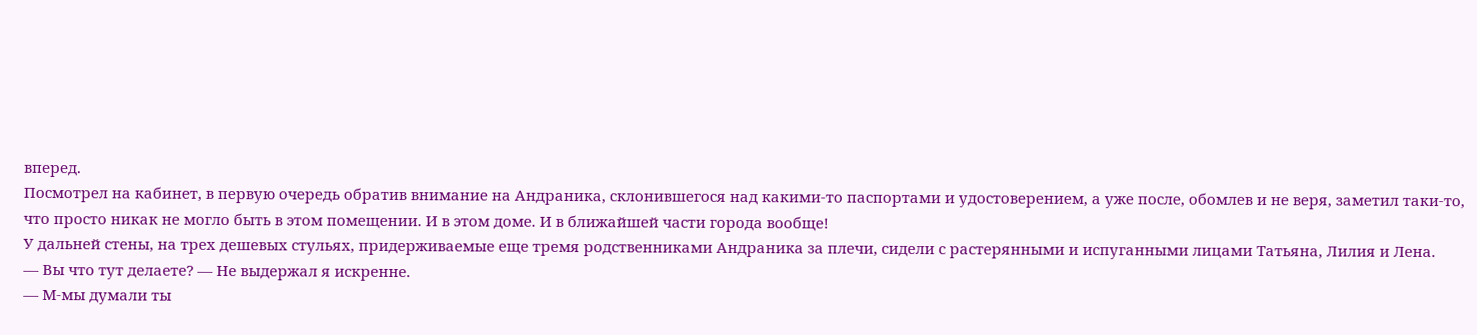вперед.
Посмотрел на кабинет, в первую очередь обратив внимание на Андраника, склонившегося над какими-то паспортами и удостоверением, а уже после, обомлев и не веря, заметил таки-то, что просто никак не могло быть в этом помещении. И в этом доме. И в ближайшей части города вообще!
У дальней стены, на трех дешевых стульях, придерживаемые еще тремя родственниками Андраника за плечи, сидели с растерянными и испуганными лицами Татьяна, Лилия и Лена.
— Вы что тут делаете? — Не выдержал я искренне.
— М-мы думали ты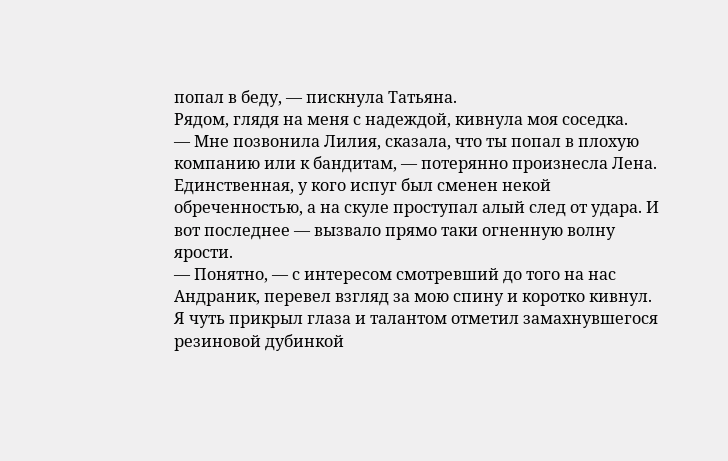попал в беду, — пискнула Татьяна.
Рядом, глядя на меня с надеждой, кивнула моя соседка.
— Мне позвонила Лилия, сказала, что ты попал в плохую компанию или к бандитам, — потерянно произнесла Лена.
Единственная, у кого испуг был сменен некой обреченностью, а на скуле проступал алый след от удара. И вот последнее — вызвало прямо таки огненную волну ярости.
— Понятно, — с интересом смотревший до того на нас Андраник, перевел взгляд за мою спину и коротко кивнул.
Я чуть прикрыл глаза и талантом отметил замахнувшегося резиновой дубинкой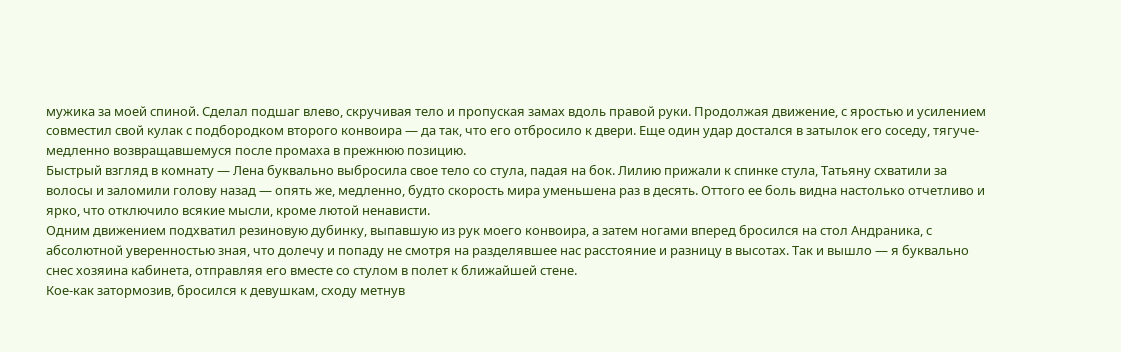мужика за моей спиной. Сделал подшаг влево, скручивая тело и пропуская замах вдоль правой руки. Продолжая движение, с яростью и усилением совместил свой кулак с подбородком второго конвоира — да так, что его отбросило к двери. Еще один удар достался в затылок его соседу, тягуче-медленно возвращавшемуся после промаха в прежнюю позицию.
Быстрый взгляд в комнату — Лена буквально выбросила свое тело со стула, падая на бок. Лилию прижали к спинке стула, Татьяну схватили за волосы и заломили голову назад — опять же, медленно, будто скорость мира уменьшена раз в десять. Оттого ее боль видна настолько отчетливо и ярко, что отключило всякие мысли, кроме лютой ненависти.
Одним движением подхватил резиновую дубинку, выпавшую из рук моего конвоира, а затем ногами вперед бросился на стол Андраника, с абсолютной уверенностью зная, что долечу и попаду не смотря на разделявшее нас расстояние и разницу в высотах. Так и вышло — я буквально снес хозяина кабинета, отправляя его вместе со стулом в полет к ближайшей стене.
Кое-как затормозив, бросился к девушкам, сходу метнув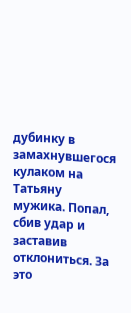дубинку в замахнувшегося кулаком на Татьяну мужика. Попал, сбив удар и заставив отклониться. За это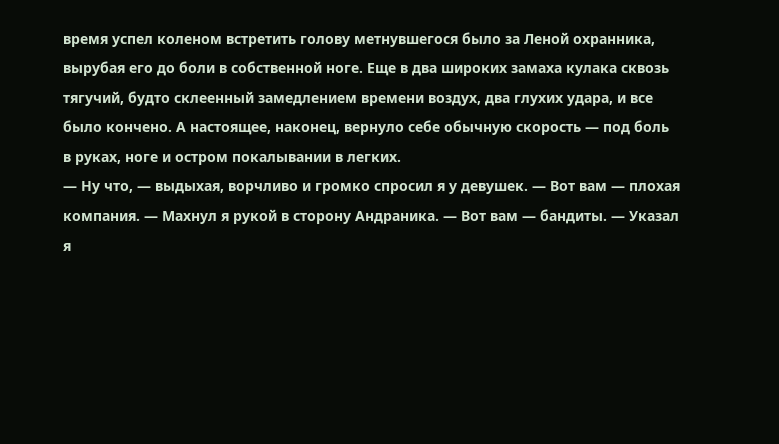время успел коленом встретить голову метнувшегося было за Леной охранника, вырубая его до боли в собственной ноге. Еще в два широких замаха кулака сквозь тягучий, будто склеенный замедлением времени воздух, два глухих удара, и все было кончено. А настоящее, наконец, вернуло себе обычную скорость — под боль в руках, ноге и остром покалывании в легких.
— Ну что, — выдыхая, ворчливо и громко спросил я у девушек. — Вот вам — плохая компания. — Махнул я рукой в сторону Андраника. — Вот вам — бандиты. — Указал я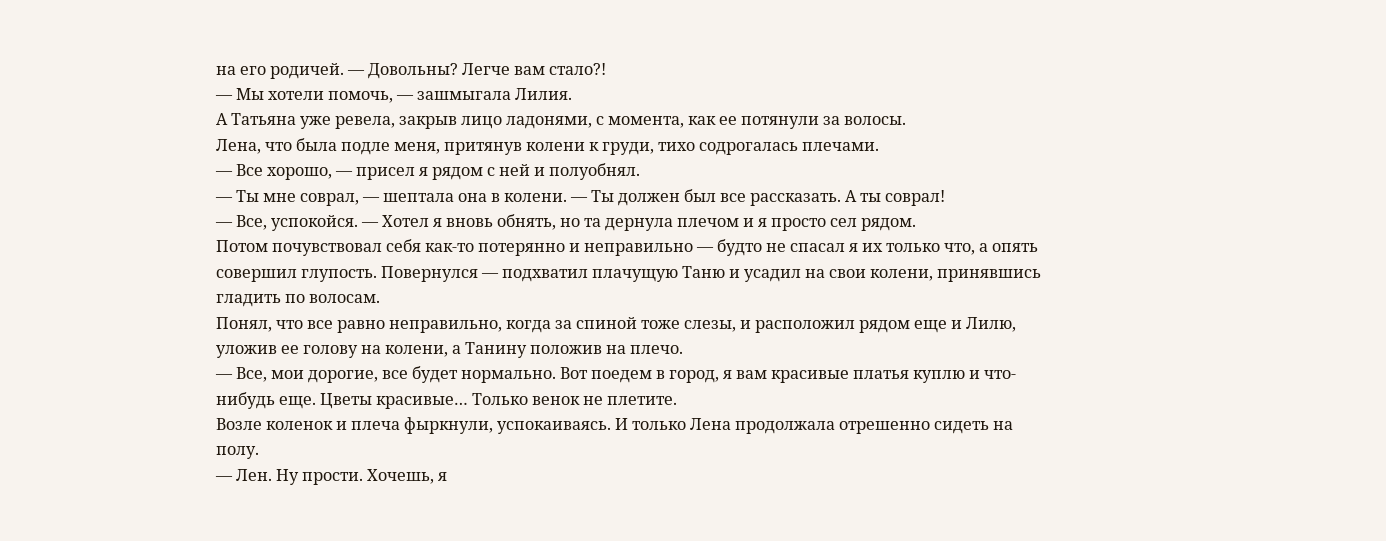на его родичей. — Довольны? Легче вам стало?!
— Мы хотели помочь, — зашмыгала Лилия.
А Татьяна уже ревела, закрыв лицо ладонями, с момента, как ее потянули за волосы.
Лена, что была подле меня, притянув колени к груди, тихо содрогалась плечами.
— Все хорошо, — присел я рядом с ней и полуобнял.
— Ты мне соврал, — шептала она в колени. — Ты должен был все рассказать. А ты соврал!
— Все, успокойся. — Хотел я вновь обнять, но та дернула плечом и я просто сел рядом.
Потом почувствовал себя как-то потерянно и неправильно — будто не спасал я их только что, а опять совершил глупость. Повернулся — подхватил плачущую Таню и усадил на свои колени, принявшись гладить по волосам.
Понял, что все равно неправильно, когда за спиной тоже слезы, и расположил рядом еще и Лилю, уложив ее голову на колени, а Танину положив на плечо.
— Все, мои дорогие, все будет нормально. Вот поедем в город, я вам красивые платья куплю и что-нибудь еще. Цветы красивые… Только венок не плетите.
Возле коленок и плеча фыркнули, успокаиваясь. И только Лена продолжала отрешенно сидеть на полу.
— Лен. Ну прости. Хочешь, я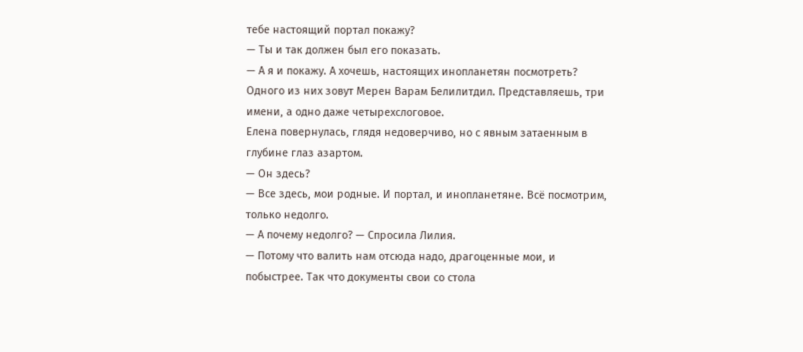тебе настоящий портал покажу?
— Ты и так должен был его показать.
— А я и покажу. А хочешь, настоящих инопланетян посмотреть? Одного из них зовут Мерен Варам Белилитдил. Представляешь, три имени, а одно даже четырехслоговое.
Елена повернулась, глядя недоверчиво, но с явным затаенным в глубине глаз азартом.
— Он здесь?
— Все здесь, мои родные. И портал, и инопланетяне. Всё посмотрим, только недолго.
— А почему недолго? — Спросила Лилия.
— Потому что валить нам отсюда надо, драгоценные мои, и побыстрее. Так что документы свои со стола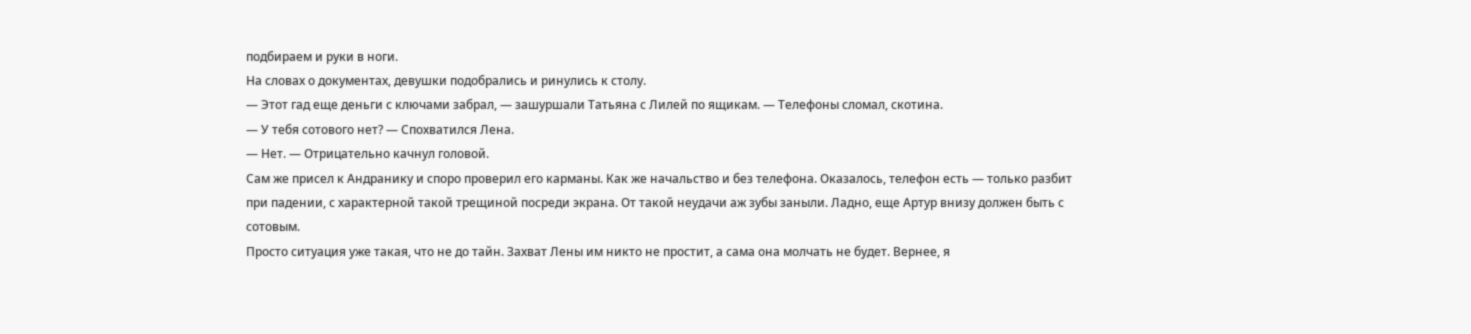подбираем и руки в ноги.
На словах о документах, девушки подобрались и ринулись к столу.
— Этот гад еще деньги с ключами забрал, — зашуршали Татьяна с Лилей по ящикам. — Телефоны сломал, скотина.
— У тебя сотового нет? — Спохватился Лена.
— Нет. — Отрицательно качнул головой.
Сам же присел к Андранику и споро проверил его карманы. Как же начальство и без телефона. Оказалось, телефон есть — только разбит при падении, с характерной такой трещиной посреди экрана. От такой неудачи аж зубы заныли. Ладно, еще Артур внизу должен быть с сотовым.
Просто ситуация уже такая, что не до тайн. Захват Лены им никто не простит, а сама она молчать не будет. Вернее, я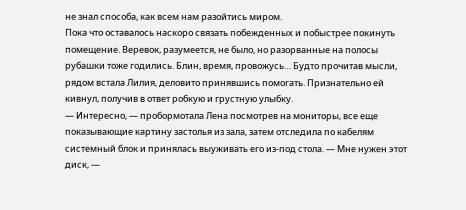не знал способа, как всем нам разойтись миром.
Пока что оставалось наскоро связать побежденных и побыстрее покинуть помещение. Веревок, разумеется, не было, но разорванные на полосы рубашки тоже годились. Блин, время, провожусь… Будто прочитав мысли, рядом встала Лилия, деловито принявшись помогать. Признательно ей кивнул, получив в ответ робкую и грустную улыбку.
— Интересно, — пробормотала Лена посмотрев на мониторы, все еще показывающие картину застолья из зала, затем отследила по кабелям системный блок и принялась выуживать его из-под стола. — Мне нужен этот диск, —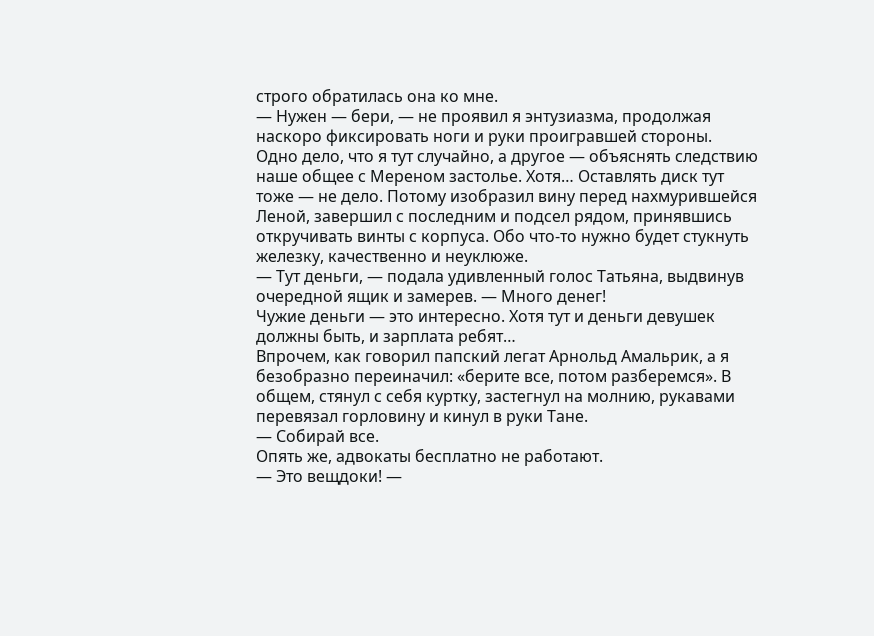строго обратилась она ко мне.
— Нужен — бери, — не проявил я энтузиазма, продолжая наскоро фиксировать ноги и руки проигравшей стороны.
Одно дело, что я тут случайно, а другое — объяснять следствию наше общее с Мереном застолье. Хотя… Оставлять диск тут тоже — не дело. Потому изобразил вину перед нахмурившейся Леной, завершил с последним и подсел рядом, принявшись откручивать винты с корпуса. Обо что-то нужно будет стукнуть железку, качественно и неуклюже.
— Тут деньги, — подала удивленный голос Татьяна, выдвинув очередной ящик и замерев. — Много денег!
Чужие деньги — это интересно. Хотя тут и деньги девушек должны быть, и зарплата ребят…
Впрочем, как говорил папский легат Арнольд Амальрик, а я безобразно переиначил: «берите все, потом разберемся». В общем, стянул с себя куртку, застегнул на молнию, рукавами перевязал горловину и кинул в руки Тане.
— Собирай все.
Опять же, адвокаты бесплатно не работают.
— Это вещдоки! —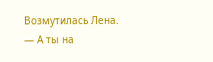Возмутилась Лена.
— А ты на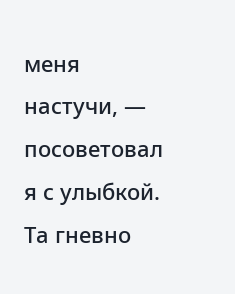меня настучи, — посоветовал я с улыбкой.
Та гневно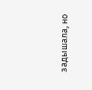задышала, но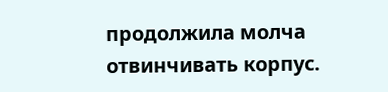продолжила молча отвинчивать корпус.